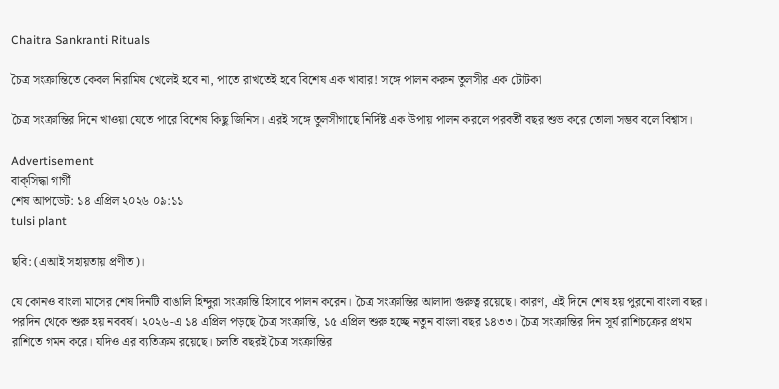Chaitra Sankranti Rituals

চৈত্র সংক্রান্তিতে কেবল নিরামিষ খেলেই হবে না, পাতে রাখতেই হবে বিশেষ এক খাবার! সঙ্গে পালন করুন তুলসীর এক টোটকা

চৈত্র সংক্রান্তির দিনে খাওয়া যেতে পারে বিশেষ কিছু জিনিস। এরই সঙ্গে তুলসীগাছে নির্দিষ্ট এক উপায় পালন করলে পরবর্তী বছর শুভ করে তোলা সম্ভব বলে বিশ্বাস।

Advertisement
বাক্‌সিদ্ধা গার্গী
শেষ আপডেট: ১৪ এপ্রিল ২০২৬ ০৯:১১
tulsi plant

ছবি: (এআই সহায়তায় প্রণীত)।

যে কোনও বাংলা মাসের শেষ দিনটি বাঙালি হিন্দুরা সংক্রান্তি হিসাবে পালন করেন। চৈত্র সংক্রান্তির আলাদা গুরুত্ব রয়েছে। কারণ, এই দিনে শেষ হয় পুরনো বাংলা বছর। পরদিন থেকে শুরু হয় নববর্ষ। ২০২৬-এ ১৪ এপ্রিল পড়ছে চৈত্র সংক্রান্তি, ১৫ এপ্রিল শুরু হচ্ছে নতুন বাংলা বছর ১৪৩৩। চৈত্র সংক্রান্তির দিন সূর্য রাশিচক্রের প্রথম রাশিতে গমন করে। যদিও এর ব্যতিক্রম রয়েছে। চলতি বছরই চৈত্র সংক্রান্তির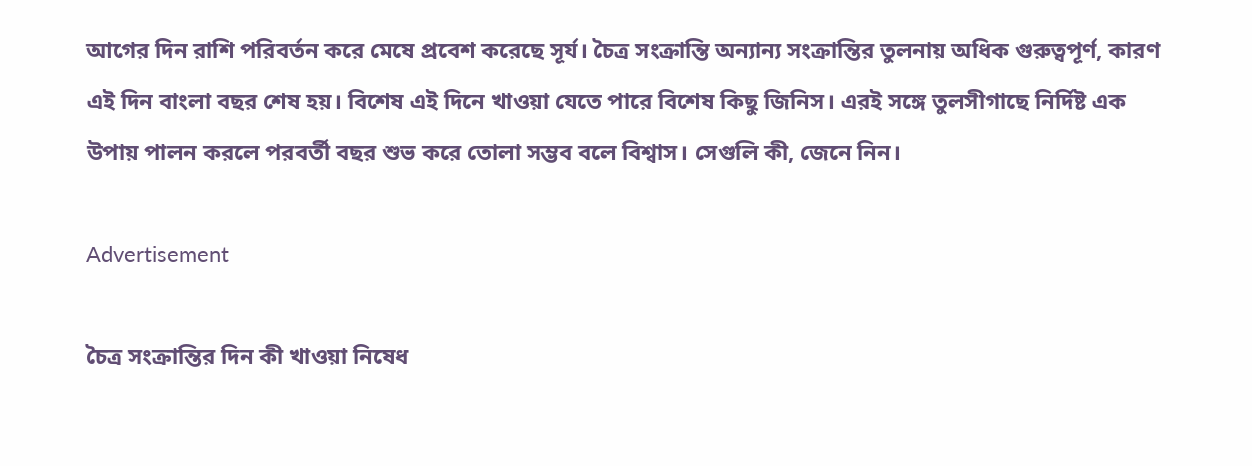আগের দিন রাশি পরিবর্তন করে মেষে প্রবেশ করেছে সূর্য। চৈত্র সংক্রান্তি অন্যান্য সংক্রান্তির তুলনায় অধিক গুরুত্বপূর্ণ, কারণ এই দিন বাংলা বছর শেষ হয়। বিশেষ এই দিনে খাওয়া যেতে পারে বিশেষ কিছু জিনিস। এরই সঙ্গে তুলসীগাছে নির্দিষ্ট এক উপায় পালন করলে পরবর্তী বছর শুভ করে তোলা সম্ভব বলে বিশ্বাস। সেগুলি কী, জেনে নিন।

Advertisement

চৈত্র সংক্রান্তির দিন কী খাওয়া নিষেধ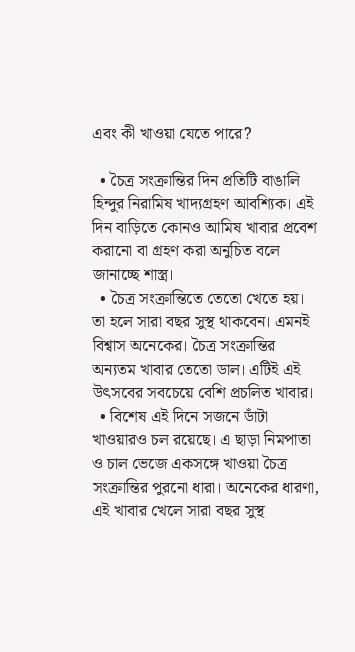এবং কী খাওয়া যেতে পারে?

  • চৈত্র সংক্রান্তির দিন প্রতিটি বাঙালি হিন্দুর নিরামিষ খাদ্যগ্রহণ আবশ্যিক। এই দিন বাড়িতে কোনও আমিষ খাবার প্রবেশ করানো বা গ্রহণ করা অনুচিত বলে জানাচ্ছে শাস্ত্র।
  • চৈত্র সংক্রান্তিতে তেতো খেতে হয়। তা হলে সারা বছর সুস্থ থাকবেন। এমনই বিশ্বাস অনেকের। চৈত্র সংক্রান্তির অন্যতম খাবার তেতো ডাল। এটিই এই উৎসবের সবচেয়ে বেশি প্রচলিত খাবার।
  • বিশেষ এই দিনে সজনে ডাঁটা খাওয়ারও চল রয়েছে। এ ছাড়া নিমপাতা ও চাল ভেজে একসঙ্গে খাওয়া চৈত্র সংক্রান্তির পুরনো ধারা। অনেকের ধারণা, এই খাবার খেলে সারা বছর সুস্থ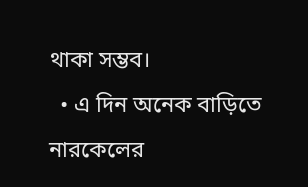থাকা সম্ভব।
  • এ দিন অনেক বাড়িতে নারকেলের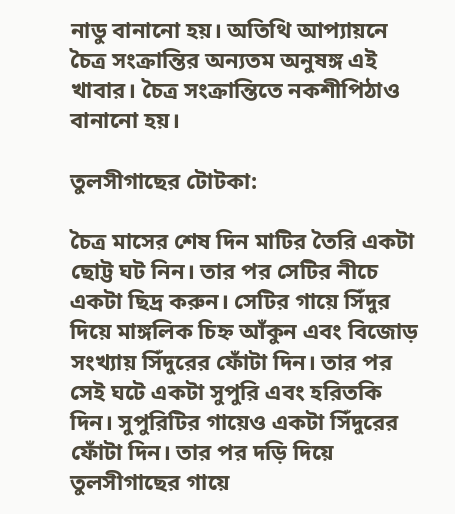নাডু বানানো হয়। অতিথি আপ্যায়নে চৈত্র সংক্রান্তির অন্যতম অনুষঙ্গ এই খাবার। চৈত্র সংক্রান্তিতে নকশীপিঠাও বানানো হয়।

তুলসীগাছের টোটকা:

চৈত্র মাসের শেষ দিন মাটির তৈরি একটা ছোট্ট ঘট নিন। তার পর সেটির নীচে একটা ছিদ্র করুন। সেটির গায়ে সিঁদুর দিয়ে মাঙ্গলিক চিহ্ন আঁকুন এবং বিজোড় সংখ্যায় সিঁদুরের ফোঁটা দিন। তার পর সেই ঘটে একটা সুপুরি এবং হরিতকি দিন। সুপুরিটির গায়েও একটা সিঁদুরের ফোঁটা দিন। তার পর দড়ি দিয়ে তুলসীগাছের গায়ে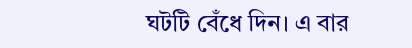ঘটটি বেঁধে দিন। এ বার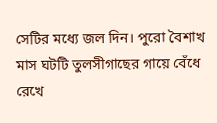সেটির মধ্যে জল দিন। পুরো বৈশাখ মাস ঘটটি তুলসীগাছের গায়ে বেঁধে রেখে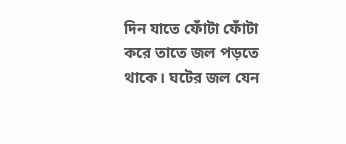দিন যাতে ফোঁটা ফোঁটা করে তাতে জল পড়তে থাকে। ঘটের জল যেন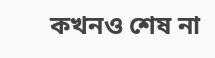কখনও শেষ না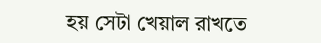হয় সেটা খেয়াল রাখতে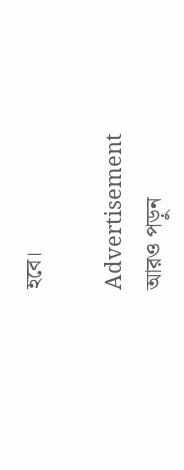হবে।

Advertisement
আরও পড়ুন